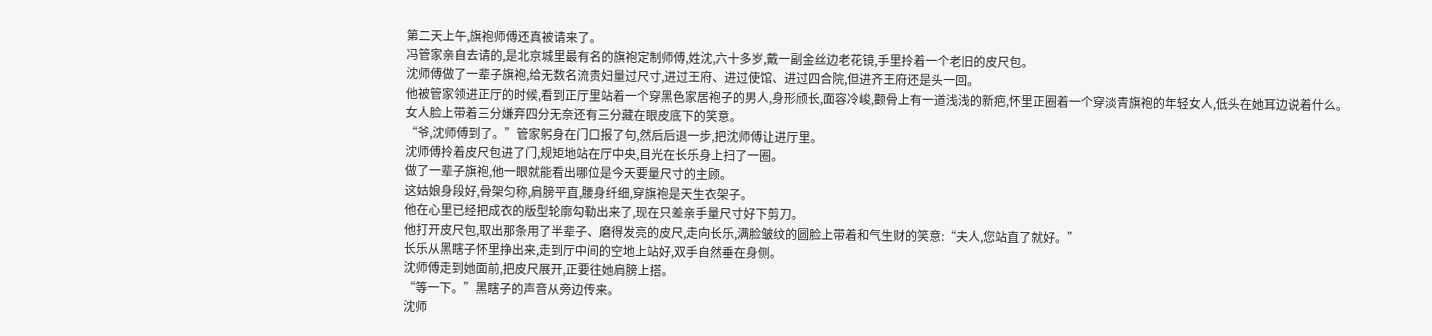第二天上午,旗袍师傅还真被请来了。
冯管家亲自去请的,是北京城里最有名的旗袍定制师傅,姓沈,六十多岁,戴一副金丝边老花镜,手里拎着一个老旧的皮尺包。
沈师傅做了一辈子旗袍,给无数名流贵妇量过尺寸,进过王府、进过使馆、进过四合院,但进齐王府还是头一回。
他被管家领进正厅的时候,看到正厅里站着一个穿黑色家居袍子的男人,身形颀长,面容冷峻,颧骨上有一道浅浅的新疤,怀里正圈着一个穿淡青旗袍的年轻女人,低头在她耳边说着什么。
女人脸上带着三分嫌弃四分无奈还有三分藏在眼皮底下的笑意。
“爷,沈师傅到了。”管家躬身在门口报了句,然后后退一步,把沈师傅让进厅里。
沈师傅拎着皮尺包进了门,规矩地站在厅中央,目光在长乐身上扫了一圈。
做了一辈子旗袍,他一眼就能看出哪位是今天要量尺寸的主顾。
这姑娘身段好,骨架匀称,肩膀平直,腰身纤细,穿旗袍是天生衣架子。
他在心里已经把成衣的版型轮廓勾勒出来了,现在只差亲手量尺寸好下剪刀。
他打开皮尺包,取出那条用了半辈子、磨得发亮的皮尺,走向长乐,满脸皱纹的圆脸上带着和气生财的笑意:“夫人,您站直了就好。”
长乐从黑瞎子怀里挣出来,走到厅中间的空地上站好,双手自然垂在身侧。
沈师傅走到她面前,把皮尺展开,正要往她肩膀上搭。
“等一下。”黑瞎子的声音从旁边传来。
沈师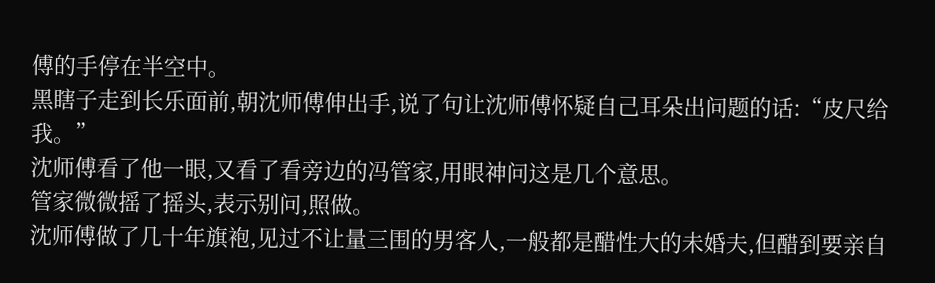傅的手停在半空中。
黑瞎子走到长乐面前,朝沈师傅伸出手,说了句让沈师傅怀疑自己耳朵出问题的话:“皮尺给我。”
沈师傅看了他一眼,又看了看旁边的冯管家,用眼神问这是几个意思。
管家微微摇了摇头,表示别问,照做。
沈师傅做了几十年旗袍,见过不让量三围的男客人,一般都是醋性大的未婚夫,但醋到要亲自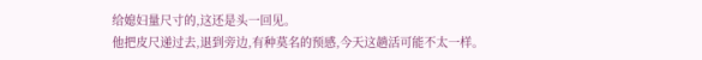给媳妇量尺寸的,这还是头一回见。
他把皮尺递过去,退到旁边,有种莫名的预感,今天这趟活可能不太一样。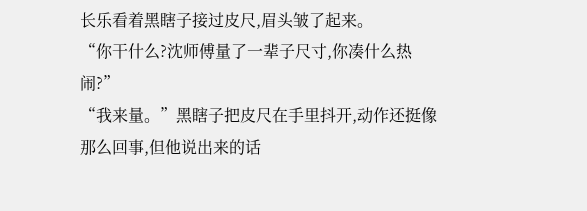长乐看着黑瞎子接过皮尺,眉头皱了起来。
“你干什么?沈师傅量了一辈子尺寸,你凑什么热闹?”
“我来量。”黑瞎子把皮尺在手里抖开,动作还挺像那么回事,但他说出来的话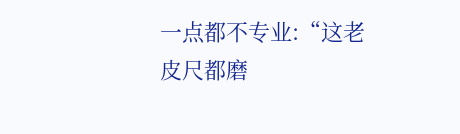一点都不专业:“这老皮尺都磨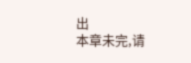出
本章未完,请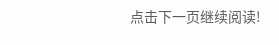点击下一页继续阅读!